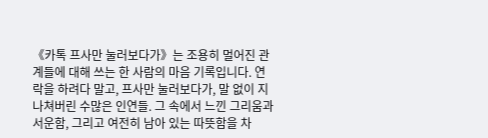《카톡 프사만 눌러보다가》는 조용히 멀어진 관계들에 대해 쓰는 한 사람의 마음 기록입니다. 연락을 하려다 말고, 프사만 눌러보다가, 말 없이 지나쳐버린 수많은 인연들. 그 속에서 느낀 그리움과 서운함, 그리고 여전히 남아 있는 따뜻함을 차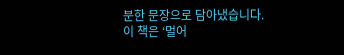분한 문장으로 담아냈습니다.
이 책은 ‘멀어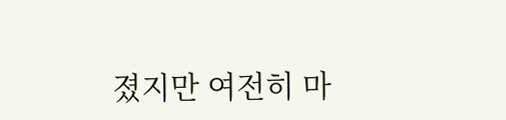졌지만 여전히 마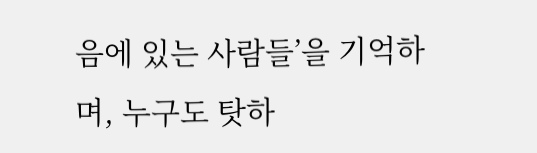음에 있는 사람들’을 기억하며, 누구도 탓하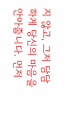지 않고, 그저 담담하게 당신의 마음을 안아줍니다. 먼저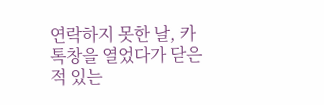연락하지 못한 날, 카톡창을 열었다가 닫은 적 있는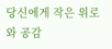당신에게 작은 위로와 공감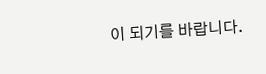이 되기를 바랍니다.